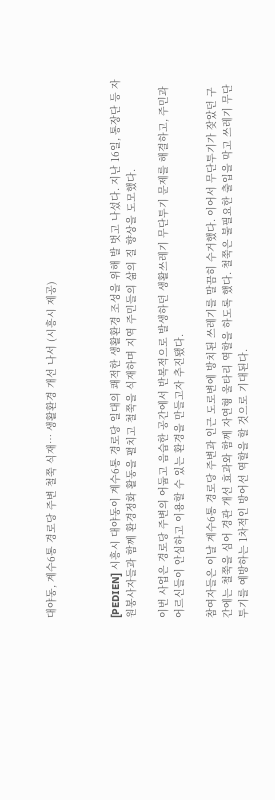대야동, 계수6통 경로당 주변 철쭉 식재… 생활환경 개선 나서 (시흥시 제공)



[PEDIEN] 시흥시 대야동이 계수6통 경로당 일대의 쾌적한 생활환경 조성을 위해 발 벗고 나섰다. 지난 16일, 통장단 등 자원봉사자들과 함께 환경정화 활동을 펼치고 철쭉을 식재하며 지역 주민들의 삶의 질 향상을 도모했다.

이번 사업은 경로당 주변의 어둡고 음습한 공간에서 반복적으로 발생하던 생활쓰레기 무단투기 문제를 해결하고, 주민과 어르신들이 안심하고 이용할 수 있는 환경을 만들고자 추진됐다.

참여자들은 이날 계수6통 경로당 주변과 인근 도로변에 방치된 쓰레기를 말끔히 수거했다. 이어서 무단투기가 잦았던 구간에는 철쭉을 심어 경관 개선 효과와 함께 자연형 울타리 역할을 하도록 했다. 철쭉은 불필요한 출입을 막고 쓰레기 무단투기를 예방하는 1차적인 방어선 역할을 할 것으로 기대된다.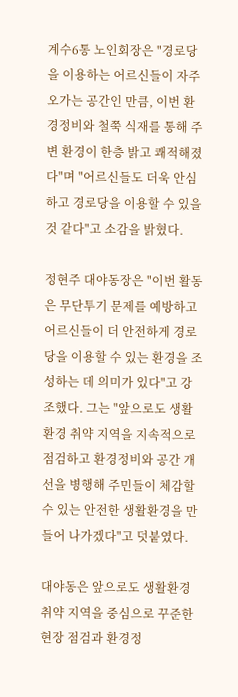계수6통 노인회장은 "경로당을 이용하는 어르신들이 자주 오가는 공간인 만큼, 이번 환경정비와 철쭉 식재를 통해 주변 환경이 한층 밝고 쾌적해졌다"며 "어르신들도 더욱 안심하고 경로당을 이용할 수 있을 것 같다"고 소감을 밝혔다.

정현주 대야동장은 "이번 활동은 무단투기 문제를 예방하고 어르신들이 더 안전하게 경로당을 이용할 수 있는 환경을 조성하는 데 의미가 있다"고 강조했다. 그는 "앞으로도 생활환경 취약 지역을 지속적으로 점검하고 환경정비와 공간 개선을 병행해 주민들이 체감할 수 있는 안전한 생활환경을 만들어 나가겠다"고 덧붙였다.

대야동은 앞으로도 생활환경 취약 지역을 중심으로 꾸준한 현장 점검과 환경정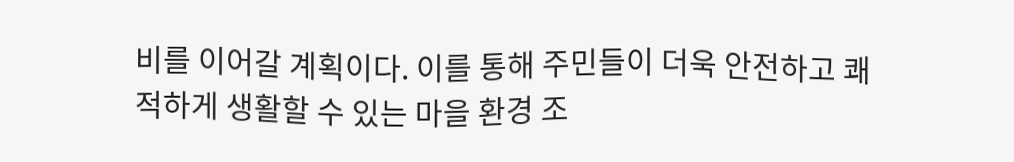비를 이어갈 계획이다. 이를 통해 주민들이 더욱 안전하고 쾌적하게 생활할 수 있는 마을 환경 조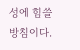성에 힘쓸 방침이다.